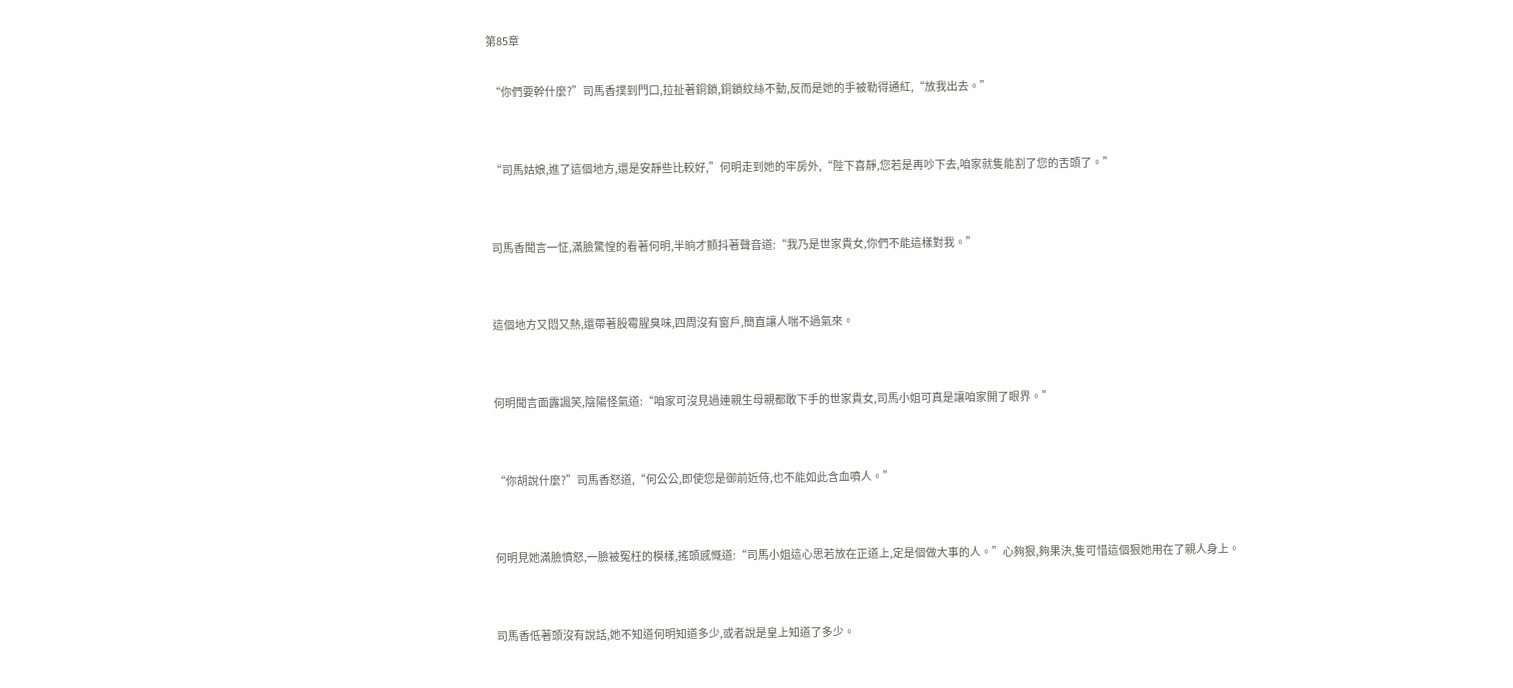第85章

  “你們要幹什麼?”司馬香撲到門口,拉扯著銅鎖,銅鎖紋絲不動,反而是她的手被勒得通紅,“放我出去。”


  “司馬姑娘,進了這個地方,還是安靜些比較好,”何明走到她的牢房外,“陛下喜靜,您若是再吵下去,咱家就隻能割了您的舌頭了。”


  司馬香聞言一怔,滿臉驚惶的看著何明,半晌才顫抖著聲音道:“我乃是世家貴女,你們不能這樣對我。”


  這個地方又悶又熱,還帶著股霉腥臭味,四周沒有窗戶,簡直讓人喘不過氣來。


  何明聞言面露諷笑,陰陽怪氣道:“咱家可沒見過連親生母親都敢下手的世家貴女,司馬小姐可真是讓咱家開了眼界。”


  “你胡說什麼?”司馬香怒道,“何公公,即使您是御前近侍,也不能如此含血噴人。”


  何明見她滿臉憤怒,一臉被冤枉的模樣,搖頭感慨道:“司馬小姐這心思若放在正道上,定是個做大事的人。”心夠狠,夠果決,隻可惜這個狠她用在了親人身上。


  司馬香低著頭沒有說話,她不知道何明知道多少,或者說是皇上知道了多少。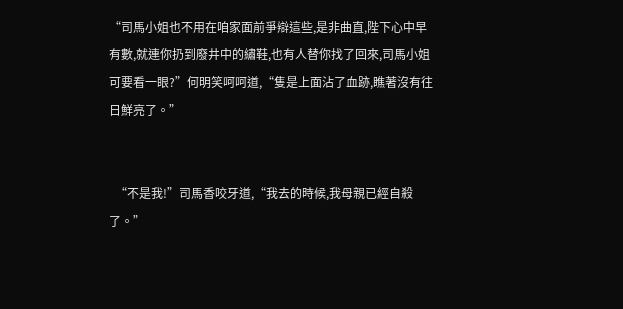“司馬小姐也不用在咱家面前爭辯這些,是非曲直,陛下心中早有數,就連你扔到廢井中的繡鞋,也有人替你找了回來,司馬小姐可要看一眼?”何明笑呵呵道,“隻是上面沾了血跡,瞧著沒有往日鮮亮了。”


  “不是我!”司馬香咬牙道,“我去的時候,我母親已經自殺了。”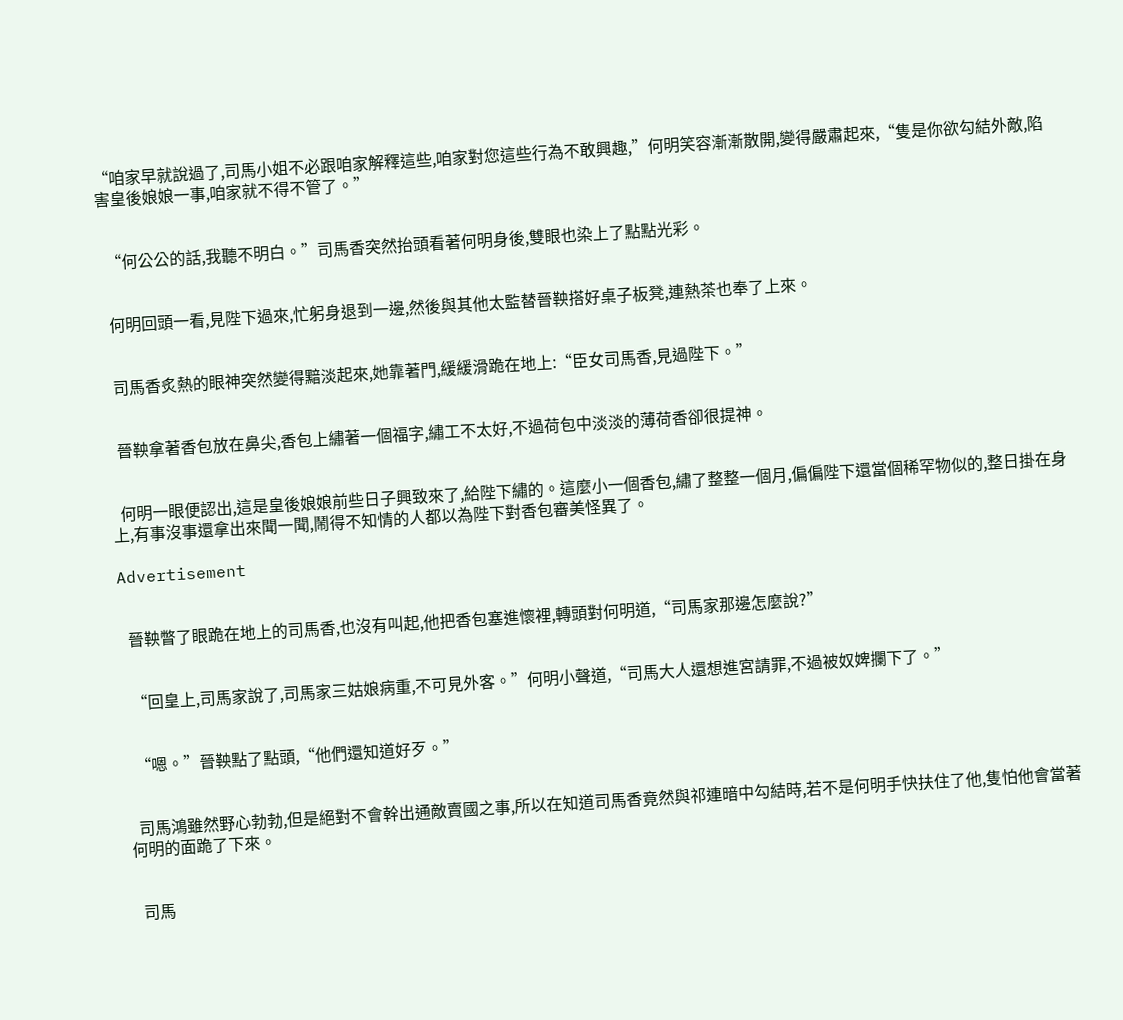“咱家早就說過了,司馬小姐不必跟咱家解釋這些,咱家對您這些行為不敢興趣,”何明笑容漸漸散開,變得嚴肅起來,“隻是你欲勾結外敵,陷害皇後娘娘一事,咱家就不得不管了。”


  “何公公的話,我聽不明白。”司馬香突然抬頭看著何明身後,雙眼也染上了點點光彩。


  何明回頭一看,見陛下過來,忙躬身退到一邊,然後與其他太監替晉鞅搭好桌子板凳,連熱茶也奉了上來。


  司馬香炙熱的眼神突然變得黯淡起來,她靠著門,緩緩滑跪在地上:“臣女司馬香,見過陛下。”


  晉鞅拿著香包放在鼻尖,香包上繡著一個福字,繡工不太好,不過荷包中淡淡的薄荷香卻很提神。


  何明一眼便認出,這是皇後娘娘前些日子興致來了,給陛下繡的。這麼小一個香包,繡了整整一個月,偏偏陛下還當個稀罕物似的,整日掛在身上,有事沒事還拿出來聞一聞,鬧得不知情的人都以為陛下對香包審美怪異了。

Advertisement


  晉鞅瞥了眼跪在地上的司馬香,也沒有叫起,他把香包塞進懷裡,轉頭對何明道,“司馬家那邊怎麼說?”


  “回皇上,司馬家說了,司馬家三姑娘病重,不可見外客。”何明小聲道,“司馬大人還想進宮請罪,不過被奴婢攔下了。”


  “嗯。”晉鞅點了點頭,“他們還知道好歹。”


  司馬鴻雖然野心勃勃,但是絕對不會幹出通敵賣國之事,所以在知道司馬香竟然與祁連暗中勾結時,若不是何明手快扶住了他,隻怕他會當著何明的面跪了下來。


  司馬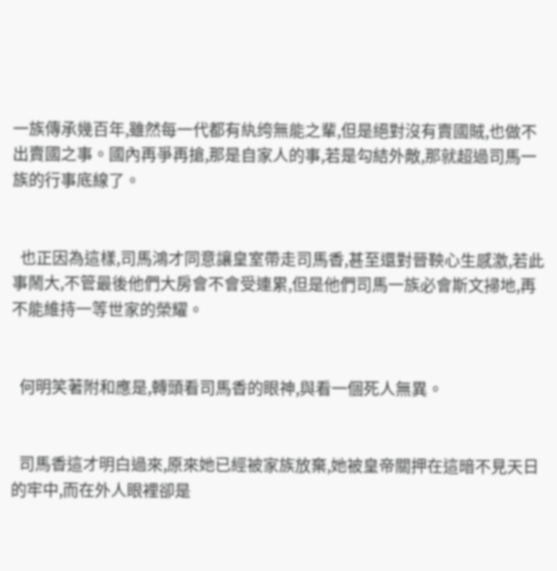一族傳承幾百年,雖然每一代都有紈绔無能之輩,但是絕對沒有賣國賊,也做不出賣國之事。國內再爭再搶,那是自家人的事,若是勾結外敵,那就超過司馬一族的行事底線了。


  也正因為這樣,司馬鴻才同意讓皇室帶走司馬香,甚至還對晉鞅心生感激,若此事鬧大,不管最後他們大房會不會受連累,但是他們司馬一族必會斯文掃地,再不能維持一等世家的榮耀。


  何明笑著附和應是,轉頭看司馬香的眼神,與看一個死人無異。


  司馬香這才明白過來,原來她已經被家族放棄,她被皇帝關押在這暗不見天日的牢中,而在外人眼裡卻是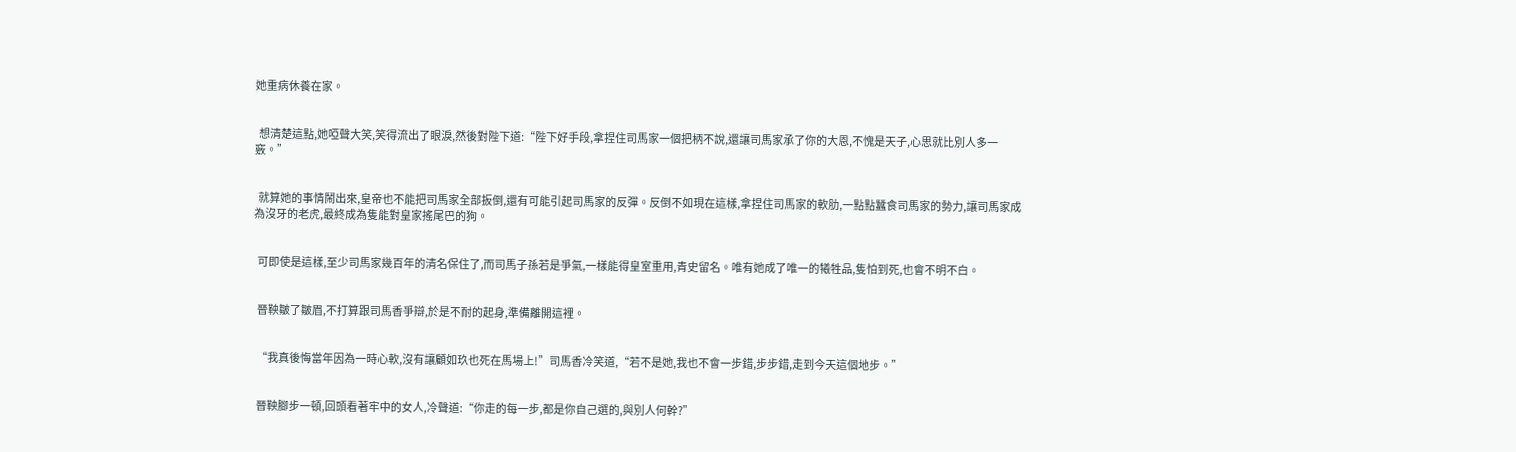她重病休養在家。


  想清楚這點,她啞聲大笑,笑得流出了眼淚,然後對陛下道:“陛下好手段,拿捏住司馬家一個把柄不說,還讓司馬家承了你的大恩,不愧是天子,心思就比別人多一竅。”


  就算她的事情鬧出來,皇帝也不能把司馬家全部扳倒,還有可能引起司馬家的反彈。反倒不如現在這樣,拿捏住司馬家的軟肋,一點點蠶食司馬家的勢力,讓司馬家成為沒牙的老虎,最終成為隻能對皇家搖尾巴的狗。


  可即使是這樣,至少司馬家幾百年的清名保住了,而司馬子孫若是爭氣,一樣能得皇室重用,青史留名。唯有她成了唯一的犧牲品,隻怕到死,也會不明不白。


  晉鞅皺了皺眉,不打算跟司馬香爭辯,於是不耐的起身,準備離開這裡。


  “我真後悔當年因為一時心軟,沒有讓顧如玖也死在馬場上!”司馬香冷笑道,“若不是她,我也不會一步錯,步步錯,走到今天這個地步。”


  晉鞅腳步一頓,回頭看著牢中的女人,冷聲道:“你走的每一步,都是你自己選的,與別人何幹?”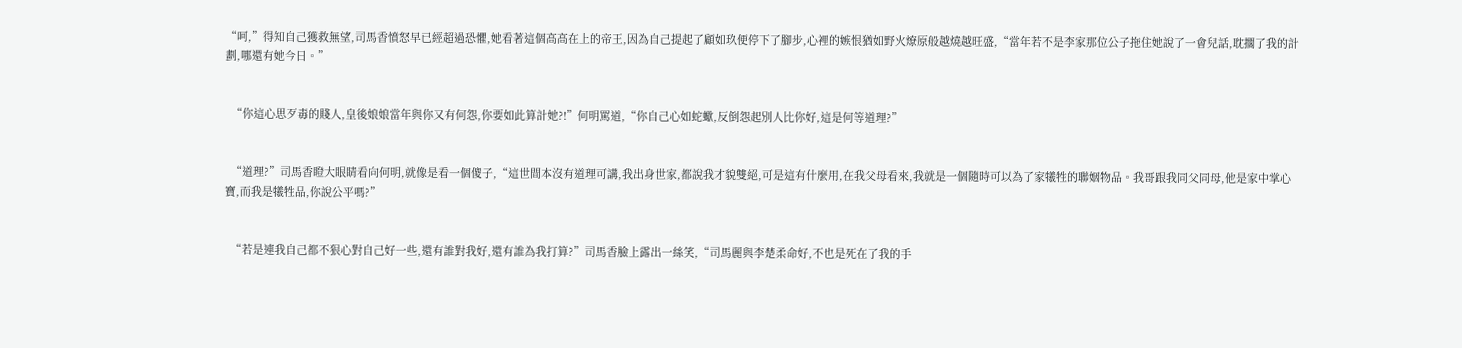“呵,”得知自己獲救無望,司馬香憤怒早已經超過恐懼,她看著這個高高在上的帝王,因為自己提起了顧如玖便停下了腳步,心裡的嫉恨猶如野火燎原般越燒越旺盛,“當年若不是李家那位公子拖住她說了一會兒話,耽擱了我的計劃,哪還有她今日。”


  “你這心思歹毒的賤人,皇後娘娘當年與你又有何怨,你要如此算計她?!”何明罵道,“你自己心如蛇蠍,反倒怨起別人比你好,這是何等道理?”


  “道理?”司馬香瞪大眼睛看向何明,就像是看一個傻子,“這世間本沒有道理可講,我出身世家,都說我才貌雙絕,可是這有什麼用,在我父母看來,我就是一個隨時可以為了家犧牲的聯姻物品。我哥跟我同父同母,他是家中掌心寶,而我是犧牲品,你說公平嗎?”


  “若是連我自己都不狠心對自己好一些,還有誰對我好,還有誰為我打算?”司馬香臉上露出一絲笑,“司馬麗與李楚柔命好,不也是死在了我的手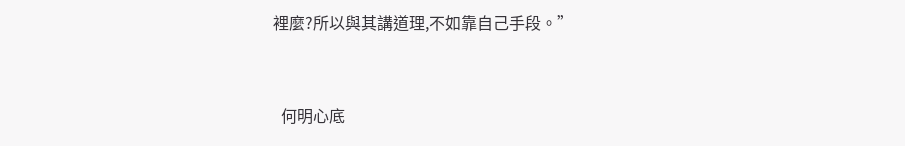裡麼?所以與其講道理,不如靠自己手段。”


  何明心底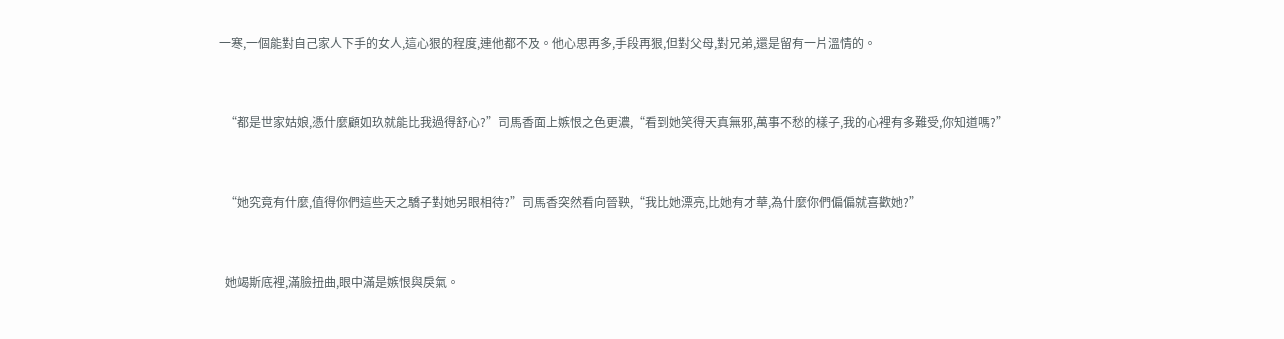一寒,一個能對自己家人下手的女人,這心狠的程度,連他都不及。他心思再多,手段再狠,但對父母,對兄弟,還是留有一片溫情的。


  “都是世家姑娘,憑什麼顧如玖就能比我過得舒心?”司馬香面上嫉恨之色更濃,“看到她笑得天真無邪,萬事不愁的樣子,我的心裡有多難受,你知道嗎?”


  “她究竟有什麼,值得你們這些天之驕子對她另眼相待?”司馬香突然看向晉鞅,“我比她漂亮,比她有才華,為什麼你們偏偏就喜歡她?”


  她竭斯底裡,滿臉扭曲,眼中滿是嫉恨與戾氣。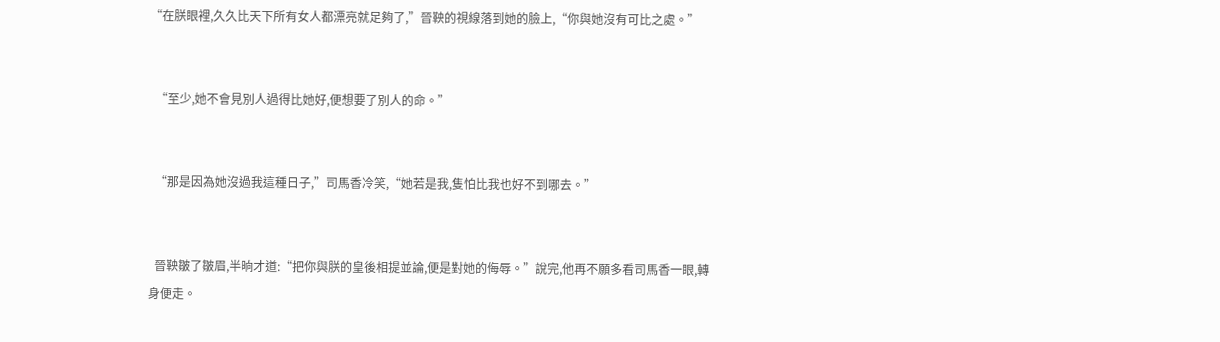“在朕眼裡,久久比天下所有女人都漂亮就足夠了,”晉鞅的視線落到她的臉上,“你與她沒有可比之處。”


  “至少,她不會見別人過得比她好,便想要了別人的命。”


  “那是因為她沒過我這種日子,”司馬香冷笑,“她若是我,隻怕比我也好不到哪去。”


  晉鞅皺了皺眉,半晌才道:“把你與朕的皇後相提並論,便是對她的侮辱。”說完,他再不願多看司馬香一眼,轉身便走。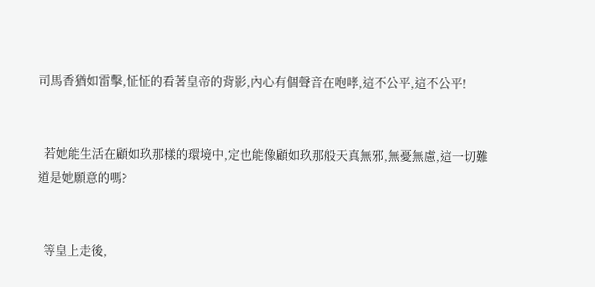司馬香猶如雷擊,怔怔的看著皇帝的背影,內心有個聲音在咆哮,這不公平,這不公平!


  若她能生活在顧如玖那樣的環境中,定也能像顧如玖那般天真無邪,無憂無慮,這一切難道是她願意的嗎?


  等皇上走後,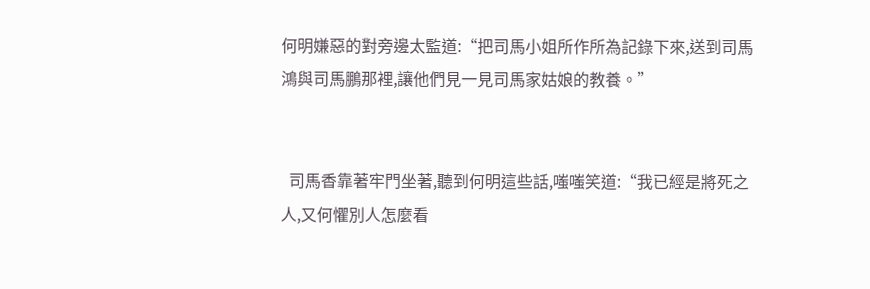何明嫌惡的對旁邊太監道:“把司馬小姐所作所為記錄下來,送到司馬鴻與司馬鵬那裡,讓他們見一見司馬家姑娘的教養。”


  司馬香靠著牢門坐著,聽到何明這些話,嗤嗤笑道:“我已經是將死之人,又何懼別人怎麼看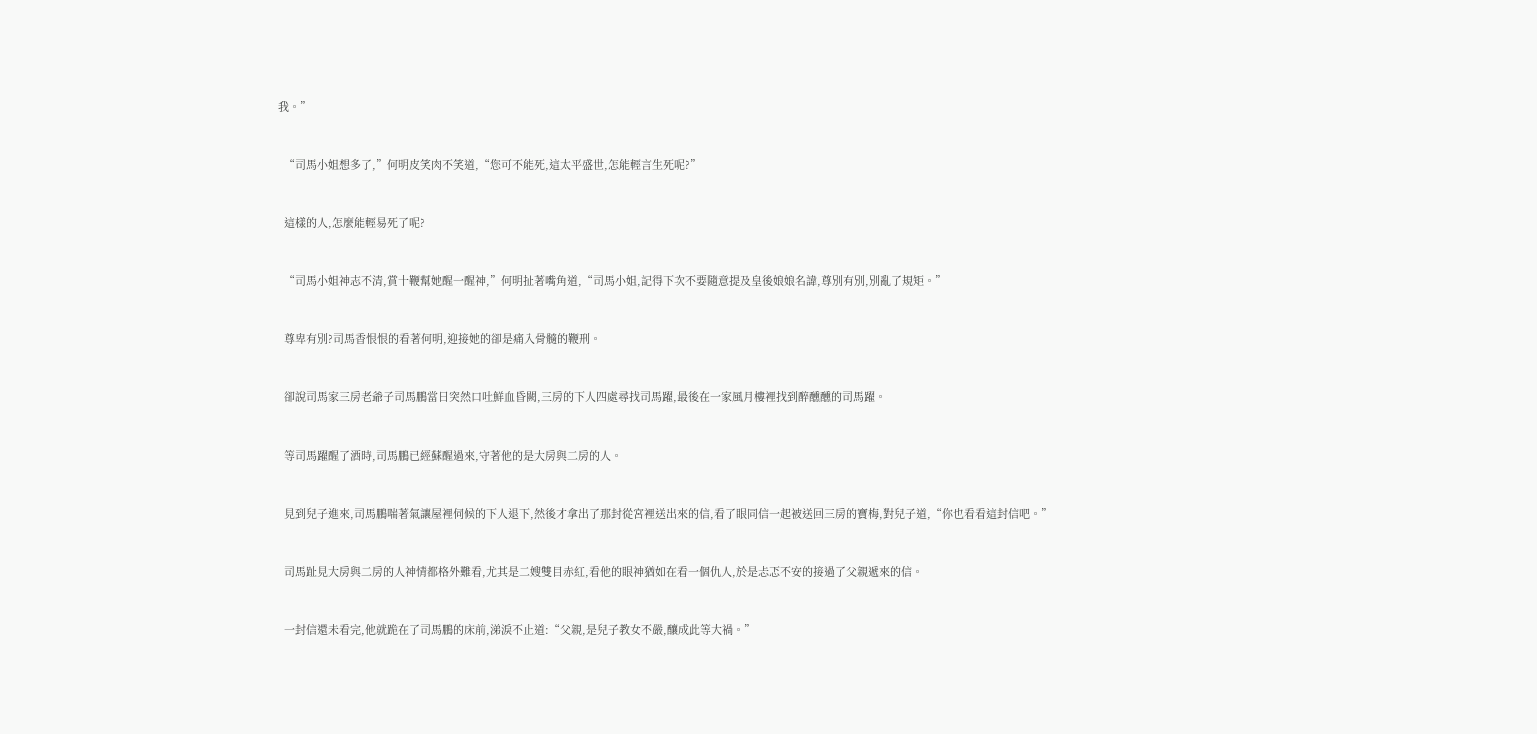我。”


  “司馬小姐想多了,”何明皮笑肉不笑道,“您可不能死,這太平盛世,怎能輕言生死呢?”


  這樣的人,怎麼能輕易死了呢?


  “司馬小姐神志不清,賞十鞭幫她醒一醒神,”何明扯著嘴角道,“司馬小姐,記得下次不要隨意提及皇後娘娘名諱,尊別有別,別亂了規矩。”


  尊卑有別?司馬香恨恨的看著何明,迎接她的卻是痛入骨髓的鞭刑。


  卻說司馬家三房老爺子司馬鵬當日突然口吐鮮血昏闕,三房的下人四處尋找司馬躍,最後在一家風月樓裡找到醉醺醺的司馬躍。


  等司馬躍醒了酒時,司馬鵬已經蘇醒過來,守著他的是大房與二房的人。


  見到兒子進來,司馬鵬喘著氣讓屋裡伺候的下人退下,然後才拿出了那封從宮裡送出來的信,看了眼同信一起被送回三房的寶梅,對兒子道,“你也看看這封信吧。”


  司馬趾見大房與二房的人神情都格外難看,尤其是二嫂雙目赤紅,看他的眼神猶如在看一個仇人,於是忐忑不安的接過了父親遞來的信。


  一封信還未看完,他就跪在了司馬鵬的床前,涕淚不止道:“父親,是兒子教女不嚴,釀成此等大禍。”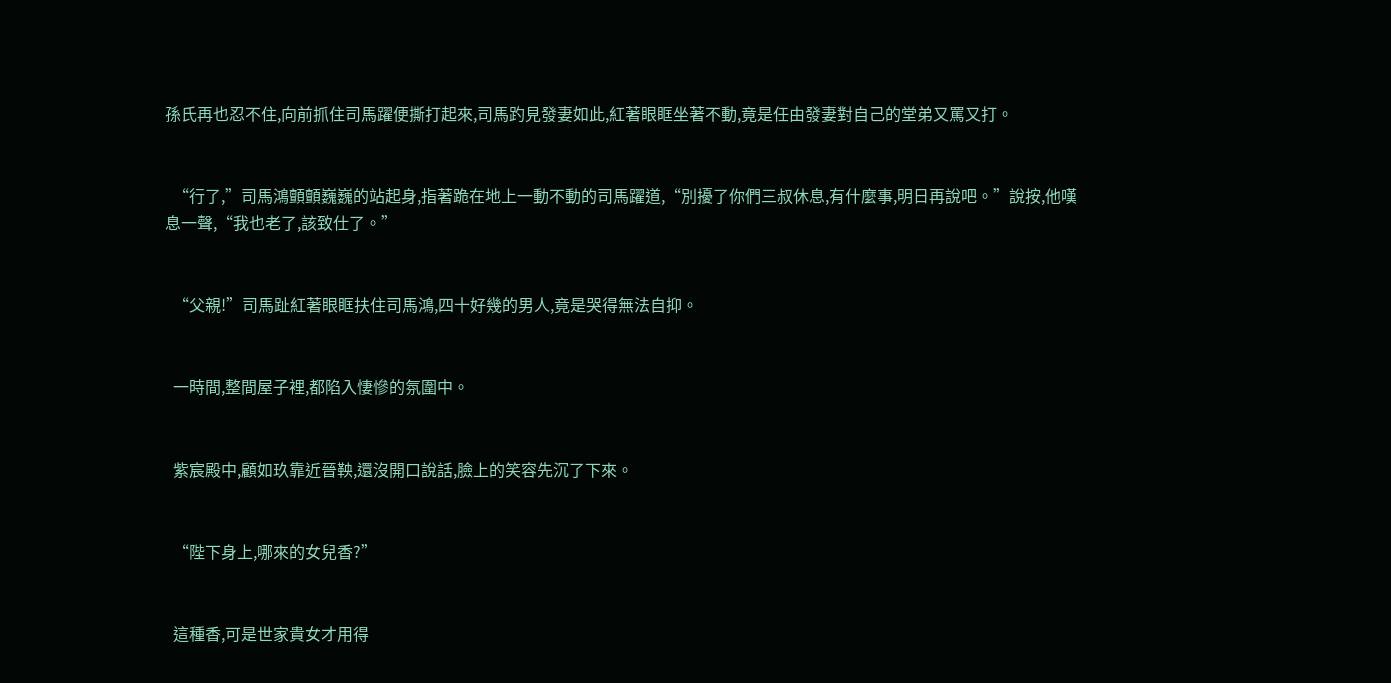孫氏再也忍不住,向前抓住司馬躍便撕打起來,司馬趵見發妻如此,紅著眼眶坐著不動,竟是任由發妻對自己的堂弟又罵又打。


  “行了,”司馬鴻顫顫巍巍的站起身,指著跪在地上一動不動的司馬躍道,“別擾了你們三叔休息,有什麼事,明日再說吧。”說按,他嘆息一聲,“我也老了,該致仕了。”


  “父親!”司馬趾紅著眼眶扶住司馬鴻,四十好幾的男人,竟是哭得無法自抑。


  一時間,整間屋子裡,都陷入悽慘的氛圍中。


  紫宸殿中,顧如玖靠近晉鞅,還沒開口說話,臉上的笑容先沉了下來。


  “陛下身上,哪來的女兒香?”


  這種香,可是世家貴女才用得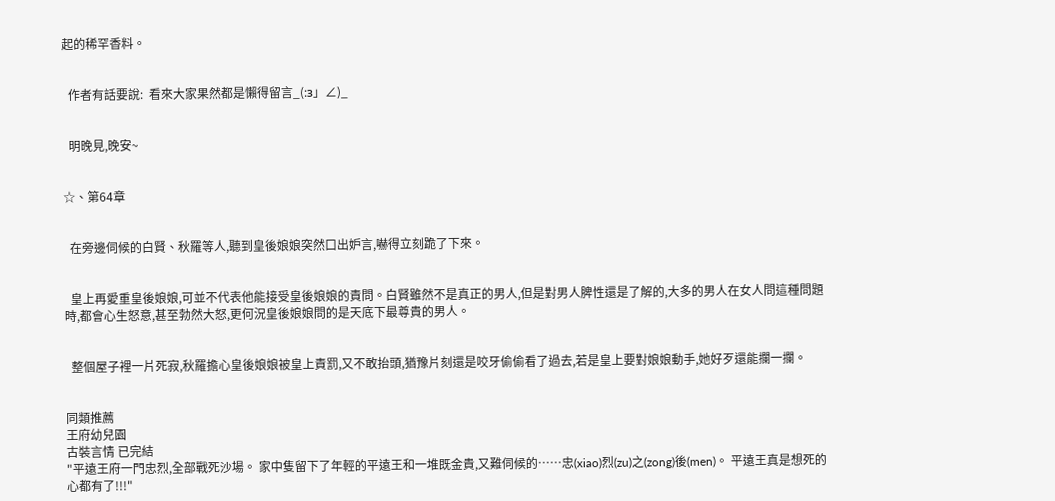起的稀罕香料。


  作者有話要說:  看來大家果然都是懶得留言_(:з」∠)_


  明晚見,晚安~


☆、第64章


  在旁邊伺候的白賢、秋羅等人,聽到皇後娘娘突然口出妒言,嚇得立刻跪了下來。


  皇上再愛重皇後娘娘,可並不代表他能接受皇後娘娘的責問。白賢雖然不是真正的男人,但是對男人脾性還是了解的,大多的男人在女人問這種問題時,都會心生怒意,甚至勃然大怒,更何況皇後娘娘問的是天底下最尊貴的男人。


  整個屋子裡一片死寂,秋羅擔心皇後娘娘被皇上責罰,又不敢抬頭,猶豫片刻還是咬牙偷偷看了過去,若是皇上要對娘娘動手,她好歹還能攔一攔。


同類推薦
王府幼兒園
古裝言情 已完結
"平遠王府一門忠烈,全部戰死沙場。 家中隻留下了年輕的平遠王和一堆既金貴,又難伺候的……忠(xiao)烈(zu)之(zong)後(men)。 平遠王真是想死的心都有了!!!"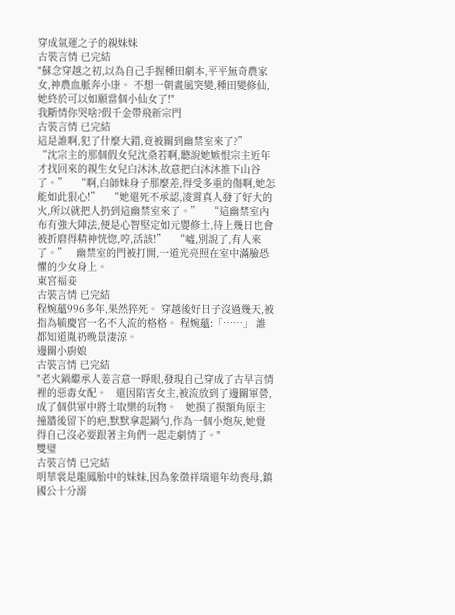穿成氣運之子的親妹妹
古裝言情 已完結
"蘇念穿越之初,以為自己手握種田劇本,平平無奇農家女,神農血脈奔小康。 不想一朝畫風突變,種田變修仙,她終於可以如願當個小仙女了!"
我斷情你哭啥?假千金帶飛新宗門
古裝言情 已完結
這是誰啊,犯了什麼大錯,竟被關到幽禁室來了?”   “沈宗主的那個假女兒沈桑若啊,聽說她嫉恨宗主近年才找回來的親生女兒白沐沐,故意把白沐沐推下山谷了。”   “啊,白師妹身子那麼差,得受多重的傷啊,她怎能如此狠心!”   “她還死不承認,凌霄真人發了好大的火,所以就把人扔到這幽禁室來了。”   “這幽禁室內布有強大陣法,便是心智堅定如元嬰修士,待上幾日也會被折磨得精神恍惚,哼,活該!”   “噓,別說了,有人來了。”   幽禁室的門被打開,一道光亮照在室中滿臉恐懼的少女身上。
東宮福妾
古裝言情 已完結
程婉蘊996多年,果然猝死。 穿越後好日子沒過幾天,被指為毓慶宮一名不入流的格格。 程婉蘊:「……」 誰都知道胤礽晚景淒涼。
邊關小廚娘
古裝言情 已完結
"老火鍋繼承人姜言意一睜眼,發現自己穿成了古早言情裡的惡毒女配。   還因陷害女主,被流放到了邊關軍營,成了個供軍中將士取樂的玩物。   她摸了摸額角原主撞牆後留下的疤,默默拿起鍋勺,作為一個小炮灰,她覺得自己沒必要跟著主角們一起走劇情了。"
雙璧
古裝言情 已完結
明華裳是龍鳳胎中的妹妹,因為象徵祥瑞還年幼喪母,鎮國公十分溺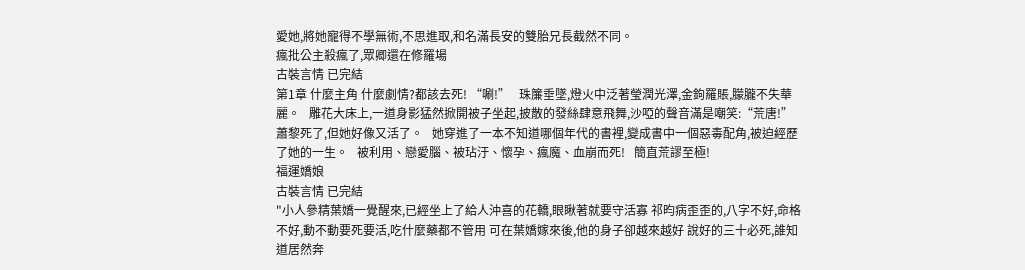愛她,將她寵得不學無術,不思進取,和名滿長安的雙胎兄長截然不同。
瘋批公主殺瘋了,眾卿還在修羅場
古裝言情 已完結
第1章 什麼主角 什麼劇情?都該去死! “唰!”   珠簾垂墜,燈火中泛著瑩潤光澤,金鉤羅賬,朦朧不失華麗。   雕花大床上,一道身影猛然掀開被子坐起,披散的發絲肆意飛舞,沙啞的聲音滿是嘲笑:“荒唐!”   蕭黎死了,但她好像又活了。   她穿進了一本不知道哪個年代的書裡,變成書中一個惡毒配角,被迫經歷了她的一生。   被利用、戀愛腦、被玷汙、懷孕、瘋魔、血崩而死!   簡直荒謬至極!
福運嬌娘
古裝言情 已完結
"小人參精葉嬌一覺醒來,已經坐上了給人沖喜的花轎,眼瞅著就要守活寡 祁昀病歪歪的,八字不好,命格不好,動不動要死要活,吃什麼藥都不管用 可在葉嬌嫁來後,他的身子卻越來越好 說好的三十必死,誰知道居然奔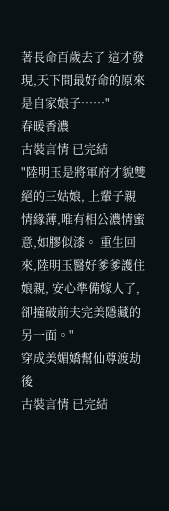著長命百歲去了 這才發現,天下間最好命的原來是自家娘子……"
春暖香濃
古裝言情 已完結
"陸明玉是將軍府才貌雙絕的三姑娘, 上輩子親情緣薄,唯有相公濃情蜜意,如膠似漆。 重生回來,陸明玉醫好爹爹護住娘親, 安心準備嫁人了,卻撞破前夫完美隱藏的另一面。"
穿成美媚嬌幫仙尊渡劫後
古裝言情 已完結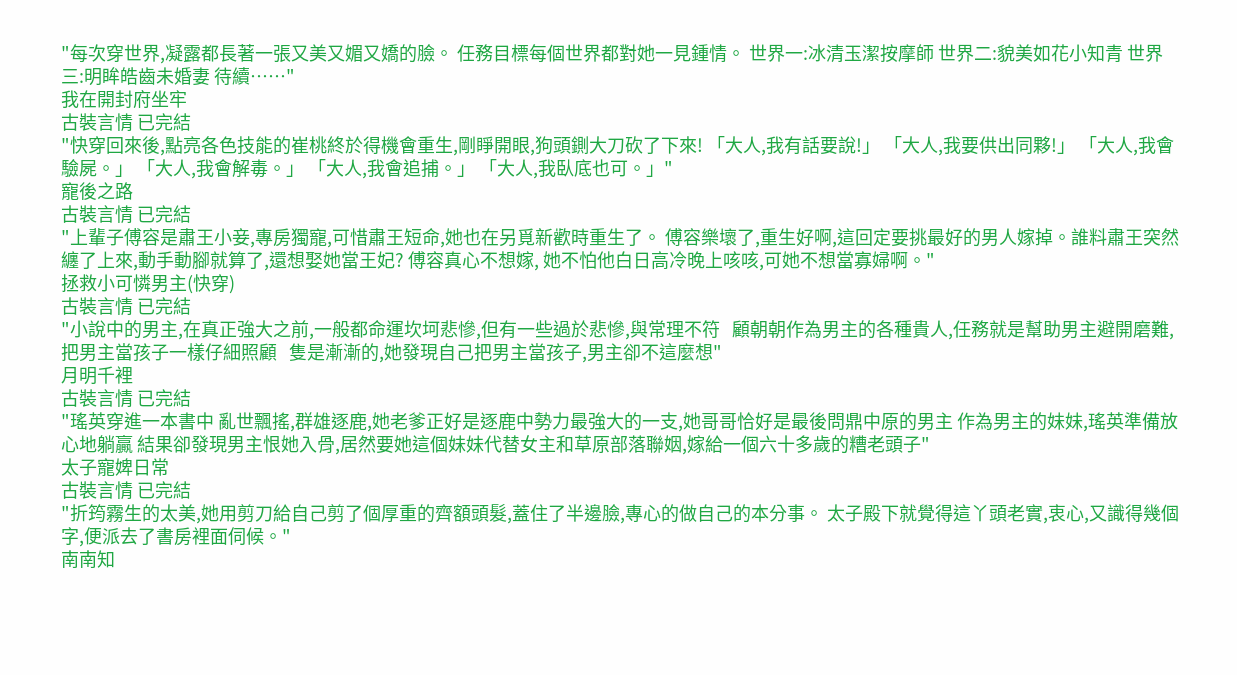"每次穿世界,凝露都長著一張又美又媚又嬌的臉。 任務目標每個世界都對她一見鍾情。 世界一:冰清玉潔按摩師 世界二:貌美如花小知青 世界三:明眸皓齒未婚妻 待續……"
我在開封府坐牢
古裝言情 已完結
"快穿回來後,點亮各色技能的崔桃終於得機會重生,剛睜開眼,狗頭鍘大刀砍了下來! 「大人,我有話要說!」 「大人,我要供出同夥!」 「大人,我會驗屍。」 「大人,我會解毒。」 「大人,我會追捕。」 「大人,我臥底也可。」"
寵後之路
古裝言情 已完結
"上輩子傅容是肅王小妾,專房獨寵,可惜肅王短命,她也在另覓新歡時重生了。 傅容樂壞了,重生好啊,這回定要挑最好的男人嫁掉。誰料肅王突然纏了上來,動手動腳就算了,還想娶她當王妃? 傅容真心不想嫁, 她不怕他白日高冷晚上咳咳,可她不想當寡婦啊。"
拯救小可憐男主(快穿)
古裝言情 已完結
"小說中的男主,在真正強大之前,一般都命運坎坷悲慘,但有一些過於悲慘,與常理不符   顧朝朝作為男主的各種貴人,任務就是幫助男主避開磨難,把男主當孩子一樣仔細照顧   隻是漸漸的,她發現自己把男主當孩子,男主卻不這麼想"
月明千裡
古裝言情 已完結
"瑤英穿進一本書中 亂世飄搖,群雄逐鹿,她老爹正好是逐鹿中勢力最強大的一支,她哥哥恰好是最後問鼎中原的男主 作為男主的妹妹,瑤英準備放心地躺贏 結果卻發現男主恨她入骨,居然要她這個妹妹代替女主和草原部落聯姻,嫁給一個六十多歲的糟老頭子"
太子寵婢日常
古裝言情 已完結
"折筠霧生的太美,她用剪刀給自己剪了個厚重的齊額頭髮,蓋住了半邊臉,專心的做自己的本分事。 太子殿下就覺得這丫頭老實,衷心,又識得幾個字,便派去了書房裡面伺候。"
南南知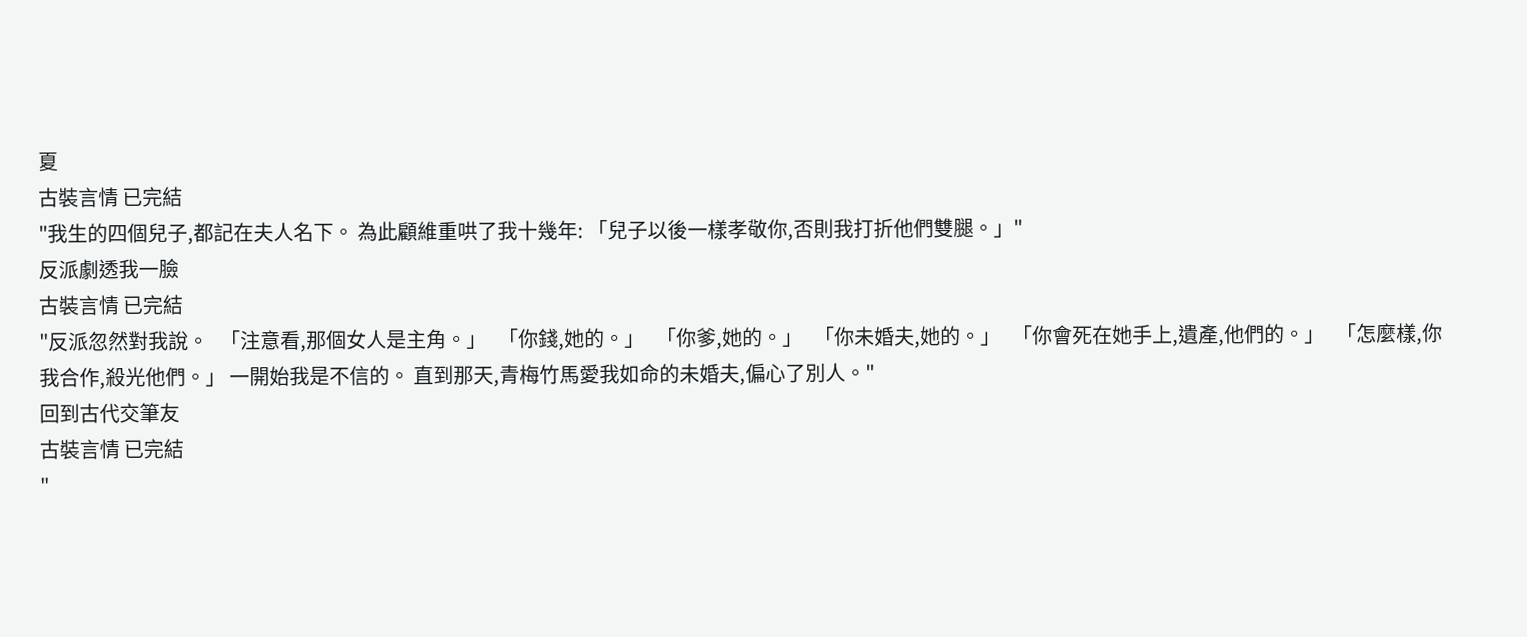夏
古裝言情 已完結
"我生的四個兒子,都記在夫人名下。 為此顧維重哄了我十幾年: 「兒子以後一樣孝敬你,否則我打折他們雙腿。」"
反派劇透我一臉
古裝言情 已完結
"反派忽然對我說。   「注意看,那個女人是主角。」   「你錢,她的。」   「你爹,她的。」   「你未婚夫,她的。」   「你會死在她手上,遺產,他們的。」   「怎麼樣,你我合作,殺光他們。」 一開始我是不信的。 直到那天,青梅竹馬愛我如命的未婚夫,偏心了別人。"
回到古代交筆友
古裝言情 已完結
"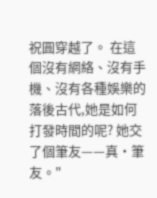祝圓穿越了。 在這個沒有網絡、沒有手機、沒有各種娛樂的落後古代,她是如何打發時間的呢? 她交了個筆友——真·筆友。"